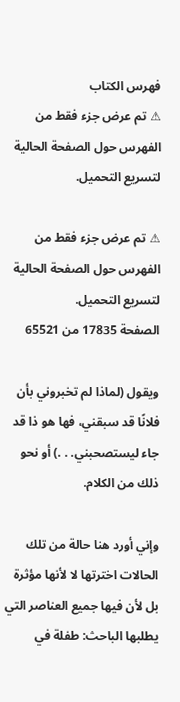فهرس الكتاب
⚠ تم عرض جزء فقط من الفهرس حول الصفحة الحالية لتسريع التحميل.

⚠ تم عرض جزء فقط من الفهرس حول الصفحة الحالية لتسريع التحميل.
الصفحة 17835 من 65521

ويقول (لماذا لم تخبروني بأن فلانًا قد سبقني، فها هو ذا قد جاء ليستصحبني. . .) أو نحو ذلك من الكلام.

وإني أورد هنا حالة من تلك الحالات اخترتها لا لأنها مؤثرة بل لأن فيها جميع العناصر التي يطلبها الباحث: طفلة في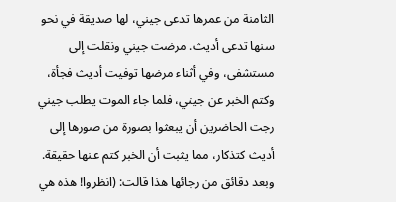الثامنة من عمرها تدعى جيني، لها صديقة في نحو سنها تدعى أديث. مرضت جيني ونقلت إلى مستشفى، وفي أثناء مرضها توفيت أديث فجأة، وكتم الخبر عن جيني، فلما جاء الموت يطلب جيني رجت الحاضرين أن يبعثوا بصورة من صورها إلى أديث كتذكار، مما يثبت أن الخبر كتم عنها حقيقة. وبعد دقائق من رجائها هذا قالت: (انظروا! هذه هي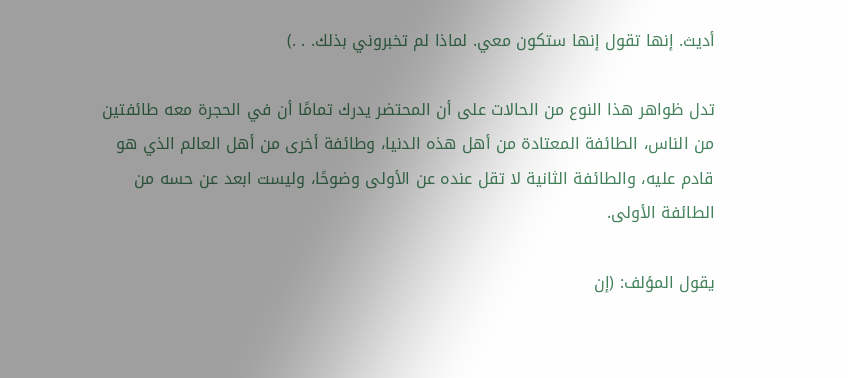أديث. إنها تقول إنها ستكون معي. لماذا لم تخبروني بذلك. . .)

تدل ظواهر هذا النوع من الحالات على أن المحتضر يدرك تمامًا أن في الحجرة معه طائفتين من الناس، الطائفة المعتادة من أهل هذه الدنيا، وطائفة أخرى من أهل العالم الذي هو قادم عليه، والطائفة الثانية لا تقل عنده عن الأولى وضوحًا، وليست ابعد عن حسه من الطائفة الأولى.

يقول المؤلف: (إن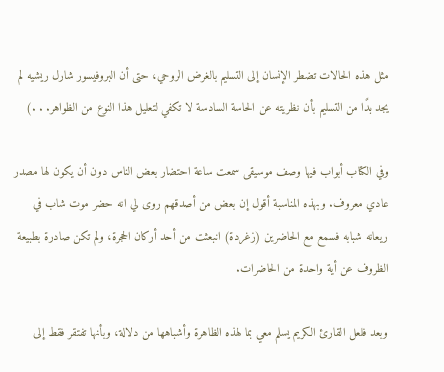مثل هذه الحالات تضطر الإنسان إلى التسليم بالغرض الروحي، حتى أن البروفيسور شارل ريشيه لم يجد بدًا من التسليم بأن نظريته عن الحاسة السادسة لا تكفي لتعليل هذا النوع من الظواهر. . .)

وفي الكتاب أبواب فيها وصف موسيقى سمعت ساعة احتضار بعض الناس دون أن يكون لها مصدر عادي معروف. وبهذه المناسبة أقول إن بعض من أصدقهم روى لي انه حضر موت شاب في ريعانه شبابه فسمع مع الحاضرين (زغردة) انبعثت من أحد أركان الحجرة، ولم تكن صادرة بطبيعة الظروف عن أية واحدة من الحاضرات.

وبعد فلعل القارئ الكريم يسلم معي بما لهذه الظاهرة وأشباهها من دلالة، وبأنها تفتقر فقط إلى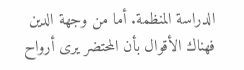الدراسة المنظمة. أما من وجهة الدين فهناك الأقوال بأن المحتضر يرى أرواح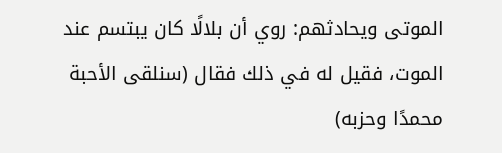الموتى ويحادثهم: روي أن بلالًا كان يبتسم عند الموت، فقيل له في ذلك فقال (سنلقى الأحبة محمدًا وحزبه)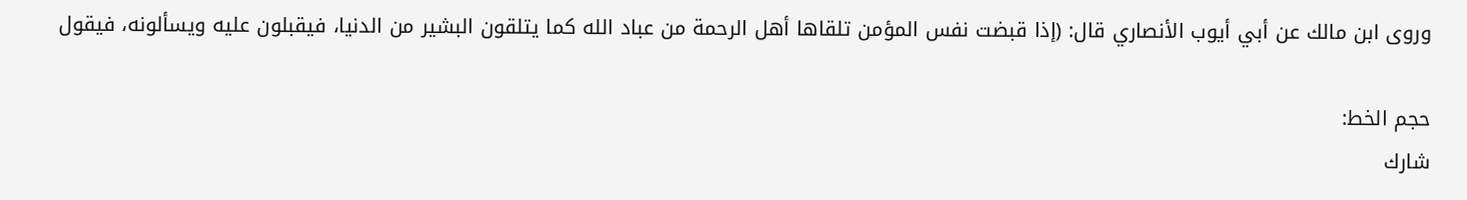وروى ابن مالك عن أبي أيوب الأنصاري قال: (إذا قبضت نفس المؤمن تلقاها أهل الرحمة من عباد الله كما يتلقون البشير من الدنيا، فيقبلون عليه ويسألونه، فيقول

حجم الخط:
شارك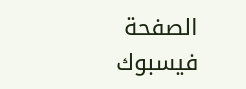الصفحة
فيسبوك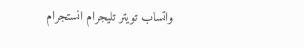واتساب تويتر تليجرام انستجرام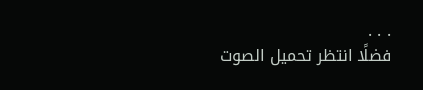. . .
فضلًا انتظر تحميل الصوت